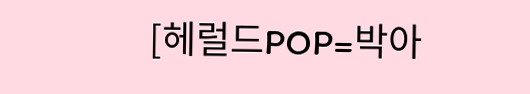[헤럴드POP=박아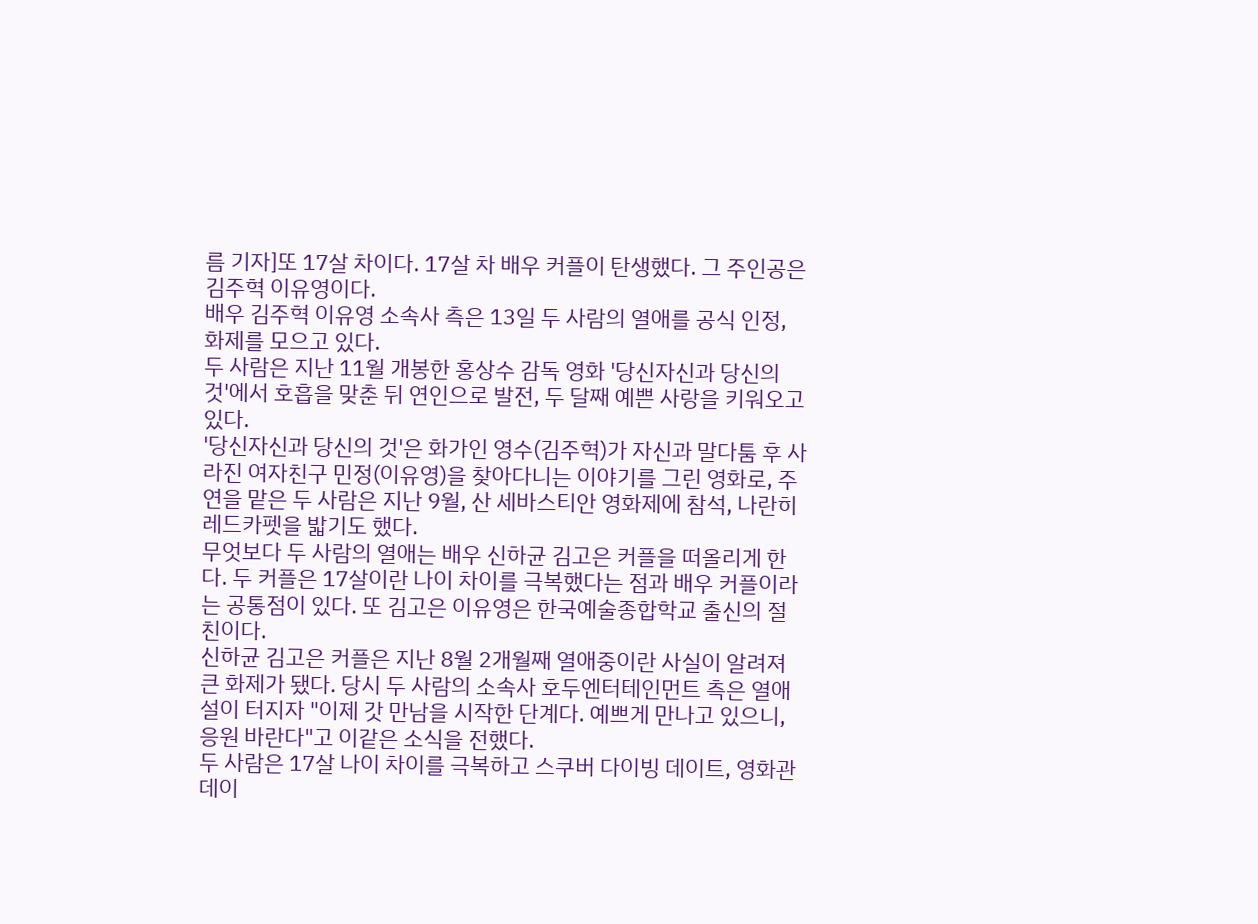름 기자]또 17살 차이다. 17살 차 배우 커플이 탄생했다. 그 주인공은 김주혁 이유영이다.
배우 김주혁 이유영 소속사 측은 13일 두 사람의 열애를 공식 인정, 화제를 모으고 있다.
두 사람은 지난 11월 개봉한 홍상수 감독 영화 '당신자신과 당신의 것'에서 호흡을 맞춘 뒤 연인으로 발전, 두 달째 예쁜 사랑을 키워오고 있다.
'당신자신과 당신의 것'은 화가인 영수(김주혁)가 자신과 말다툼 후 사라진 여자친구 민정(이유영)을 찾아다니는 이야기를 그린 영화로, 주연을 맡은 두 사람은 지난 9월, 산 세바스티안 영화제에 참석, 나란히 레드카펫을 밟기도 했다.
무엇보다 두 사람의 열애는 배우 신하균 김고은 커플을 떠올리게 한다. 두 커플은 17살이란 나이 차이를 극복했다는 점과 배우 커플이라는 공통점이 있다. 또 김고은 이유영은 한국예술종합학교 출신의 절친이다.
신하균 김고은 커플은 지난 8월 2개월째 열애중이란 사실이 알려져 큰 화제가 됐다. 당시 두 사람의 소속사 호두엔터테인먼트 측은 열애설이 터지자 "이제 갓 만남을 시작한 단계다. 예쁘게 만나고 있으니, 응원 바란다"고 이같은 소식을 전했다.
두 사람은 17살 나이 차이를 극복하고 스쿠버 다이빙 데이트, 영화관 데이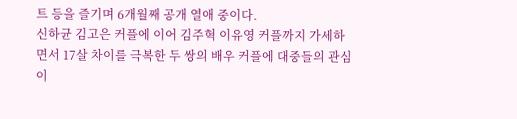트 등을 즐기며 6개월째 공개 열애 중이다.
신하균 김고은 커플에 이어 김주혁 이유영 커플까지 가세하면서 17살 차이를 극복한 두 쌍의 배우 커플에 대중들의 관심이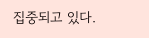집중되고 있다.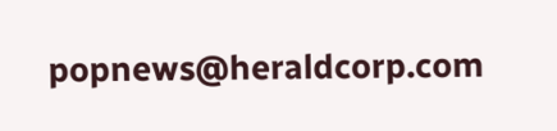popnews@heraldcorp.com